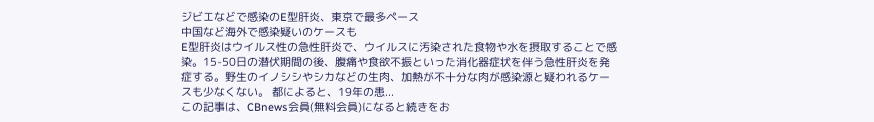ジビエなどで感染のE型肝炎、東京で最多ペース
中国など海外で感染疑いのケースも
E型肝炎はウイルス性の急性肝炎で、ウイルスに汚染された食物や水を摂取することで感染。15-50日の潜伏期間の後、腹痛や食欲不振といった消化器症状を伴う急性肝炎を発症する。野生のイノシシやシカなどの生肉、加熱が不十分な肉が感染源と疑われるケースも少なくない。 都によると、19年の患...
この記事は、CBnews会員(無料会員)になると続きをお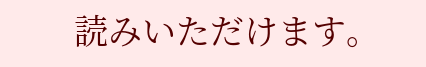読みいただけます。